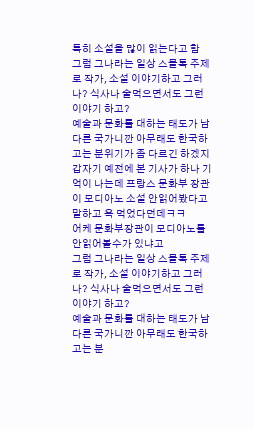특히 소설을 많이 읽는다고 함
그럼 그나라는 일상 스몰톡 주제로 작가, 소설 이야기하고 그러나? 식사나 술먹으면서도 그런 이야기 하고?
예술과 문화를 대하는 태도가 남다른 국가니깐 아무래도 한국하고는 분위기가 좀 다르긴 하겠지
갑자기 예전에 본 기사가 하나 기억이 나는데 프랑스 문화부 장관이 모디아노 소설 안읽어봤다고 말하고 욕 먹었다던데ㅋㅋ
어케 문화부장관이 모디아노를 안읽어볼수가 있냐고
그럼 그나라는 일상 스몰톡 주제로 작가, 소설 이야기하고 그러나? 식사나 술먹으면서도 그런 이야기 하고?
예술과 문화를 대하는 태도가 남다른 국가니깐 아무래도 한국하고는 분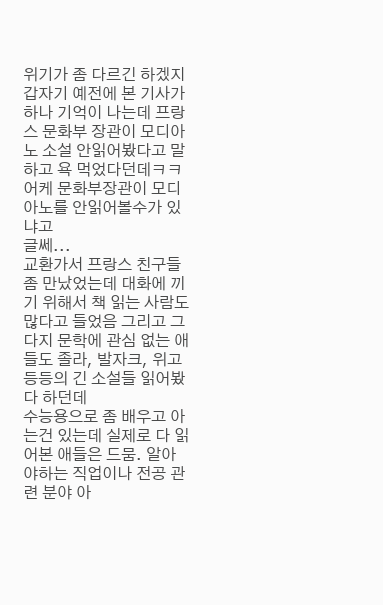위기가 좀 다르긴 하겠지
갑자기 예전에 본 기사가 하나 기억이 나는데 프랑스 문화부 장관이 모디아노 소설 안읽어봤다고 말하고 욕 먹었다던데ㅋㅋ
어케 문화부장관이 모디아노를 안읽어볼수가 있냐고
글쎄...
교환가서 프랑스 친구들 좀 만났었는데 대화에 끼기 위해서 책 읽는 사람도 많다고 들었음 그리고 그다지 문학에 관심 없는 애들도 졸라, 발자크, 위고 등등의 긴 소설들 읽어봤다 하던데
수능용으로 좀 배우고 아는건 있는데 실제로 다 읽어본 애들은 드뭄. 알아야하는 직업이나 전공 관련 분야 아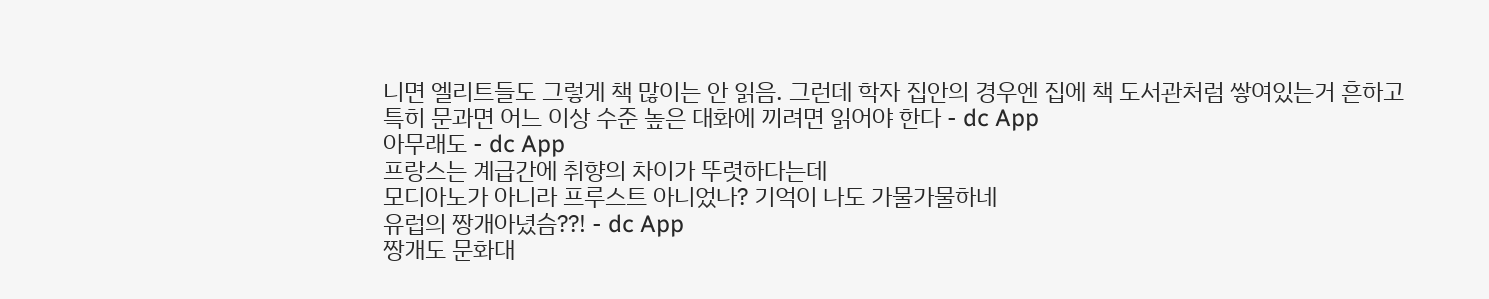니면 엘리트들도 그렇게 책 많이는 안 읽음. 그런데 학자 집안의 경우엔 집에 책 도서관처럼 쌓여있는거 흔하고 특히 문과면 어느 이상 수준 높은 대화에 끼려면 읽어야 한다 - dc App
아무래도 - dc App
프랑스는 계급간에 취향의 차이가 뚜렷하다는데
모디아노가 아니라 프루스트 아니었나? 기억이 나도 가물가물하네
유럽의 짱개아녔슴??! - dc App
짱개도 문화대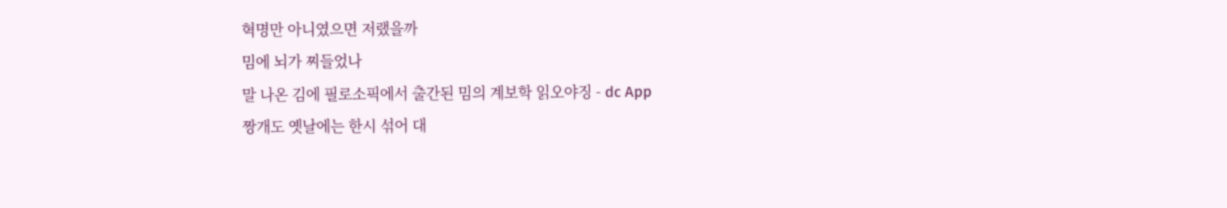혁명만 아니였으면 저랬을까
밈에 뇌가 찌들었나
말 나온 김에 필로소픽에서 출간된 밈의 계보학 읽오야징 - dc App
짱개도 옛날에는 한시 섞어 대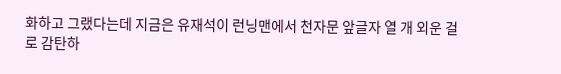화하고 그랬다는데 지금은 유재석이 런닝맨에서 천자문 앞글자 열 개 외운 걸로 감탄하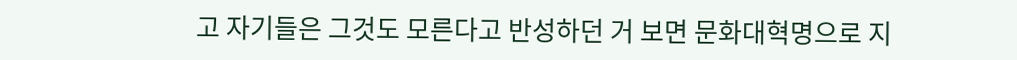고 자기들은 그것도 모른다고 반성하던 거 보면 문화대혁명으로 지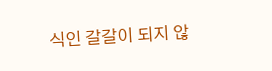식인 갈갈이 되지 않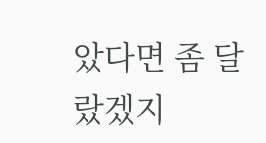았다면 좀 달랐겠지